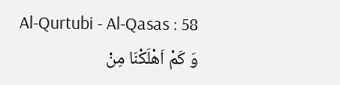Al-Qurtubi - Al-Qasas : 58
وَ كَمْ اَهْلَكْنَا مِنْ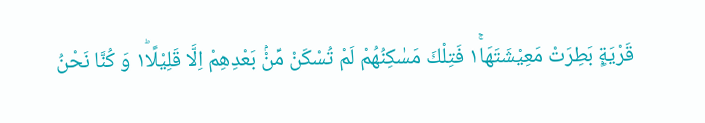قَرْیَةٍۭ بَطِرَتْ مَعِیْشَتَهَا١ۚ فَتِلْكَ مَسٰكِنُهُمْ لَمْ تُسْكَنْ مِّنْۢ بَعْدِهِمْ اِلَّا قَلِیْلًا١ؕ وَ كُنَّا نَحْنُ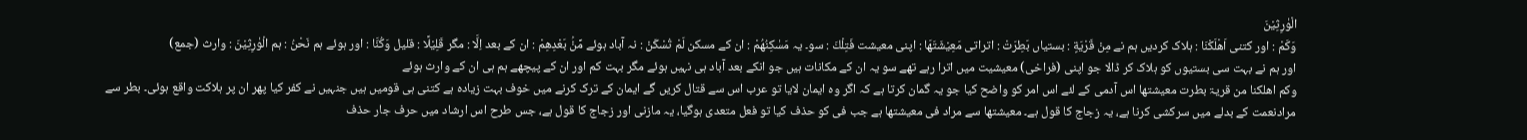الْوٰرِثِیْنَ
وَكَمْ : اور کتنی اَهْلَكْنَا : ہلاک کردیں ہم نے مِنْ قَرْيَةٍ : بستیاں بَطِرَتْ : اتراتی مَعِيْشَتَهَا : اپنی معیشت فَتِلْكَ : سو۔ یہ مَسٰكِنُهُمْ : ان کے مسکن لَمْ تُسْكَنْ : نہ آباد ہوئے مِّنْۢ بَعْدِهِمْ : ان کے بعد اِلَّا : مگر قَلِيْلًا : قلیل وَكُنَّا : اور ہوئے ہم نَحْنُ : ہم الْوٰرِثِيْنَ : وارث (جمع)
اور ہم نے بہت سی بستیوں کو ہلاک کر ڈالا جو اپنی (فراخی) معیشیت میں اترا رہے تھے سو یہ ان کے مکانات ہیں جو انکے بعد آباد ہی نہیں ہوئے مگر بہت کم اور ان کے پیچھے ہم ہی ان کے وارث ہوئے
وکم اھلکنا من قریۃ بطرت معیشتھا اس آدمی کے لئے اس امر کو واضح کیا جو یہ گمان کرتا ہے کہ اگر وہ ایمان لایا تو عرب اس سے قتال کریں گے ایمان کے ترک کرنے میں خوف بہت زیادہ ہے کتنی ہی قومیں ہیں جنہیں نے کفر کیا پھر ان پر ہلاکت واقع ہوئی۔ بطر سے مرادنعمت کے بدلے میں سرکشی کرنا ہے، یہ زجاج کا قول ہے۔ معیشتھا سے مراد فی معیشتھا ہے جب فی کو حذف کیا تو فعل متعدی ہوگیا، یہ مازنی اور زجاج کا قول ہے، جس طرح اس ارشاد میں حرف جار حذف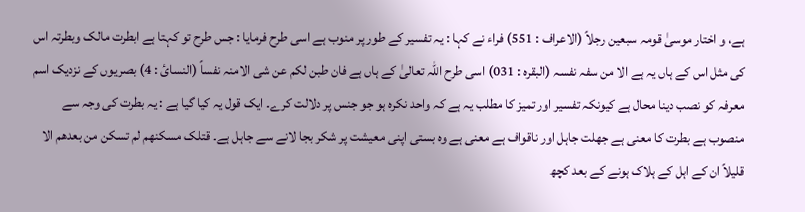ہے، و اختار موسیٰ قومہ سبعین رجلاً (الاعراف : 551) فراء نے کہا : یہ تفسیر کے طور پر منوب ہے اسی طرح فرمایا : جس طرح تو کہتا ہے ابطرت مالک وبطرتہ اس کی مثل اس کے ہاں یہ ہے الا من سفہ نفسہ (البقرہ : 031) اسی طرح اللہ تعالیٰ کے ہاں ہے فان طبن لکم عن شی الامنہ نفساً (النسائ : 4) بصریوں کے نزدیک اسم معرفہ کو نصب دینا محال ہے کیونکہ تفسیر اور تمیز کا مطلب یہ ہے کہ واحد نکرہ ہو جو جنس پر دلالت کرے۔ ایک قول یہ کیا گیا ہے : یہ بطرت کی وجہ سے منصوب ہے بطرت کا معنی ہے جھلت جاہل اور ناقواف ہے معنی ہے وہ بستی اپنی معیشت پر شکر بجا لانے سے جاہل ہے۔ قتلک مسکنھم لم تسکن من بعدھم الا قلیلاً ان کے اہل کے ہلاک ہونے کے بعد کچھ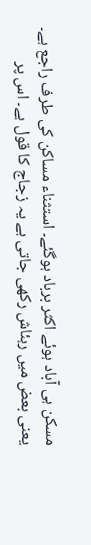مسکن ہی آباد ہوئے اکثر برباد ہوگئے۔ استثناء مساکن کی طرف راجع ہے۔ یعنی بعض میں رہئاش رکھی جاتی ہے یہ زجاج کا قول ہے۔ اس پر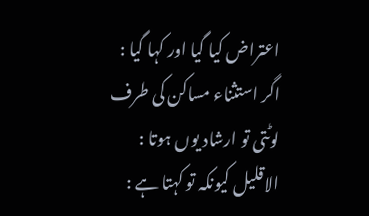اعتراض کیا گیا اور کہا گیا : اگر استثناء مساکن کی طرف لوٹتی تو ارشاد یوں ہوتا : الاقلیل کیونکہ تو کہتا ہے :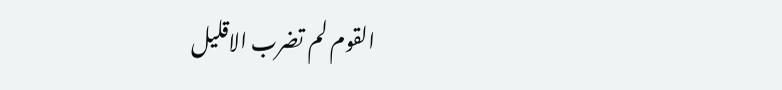القوم لم تضرب الاقلیل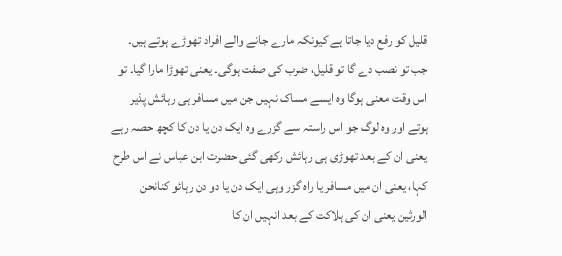قلیل کو رفع دیا جاتا ہے کیونکہ مارے جانے والے افراد تھوڑے ہوتے ہیں۔ جب تو نصب دے گا تو قلیل، ضرب کی صفت ہوگی۔ یعنی تھوڑا مارا گیا۔ تو اس وقت معنی ہوگا وہ ایسے مساک نہیں جن میں مسافر ہی رہائش پذیر ہوتے اور وہ لوگ جو اس راستہ سے گزرے وہ ایک دن یا دن کا کچھ حصہ رہے یعنی ان کے بعد تھوڑی ہی رہائش رکھی گئی حضرت ابن عباس نے اس طرح کہا، یعنی ان میں مسافر یا راہ گزر وہی ایک دن یا دو دن رہائو کنانحن الورثین یعنی ان کی ہلاکت کے بعد انہیں ان کا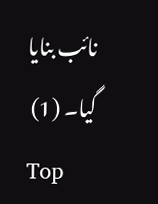نائب بنایا گیا۔ (1)
Top